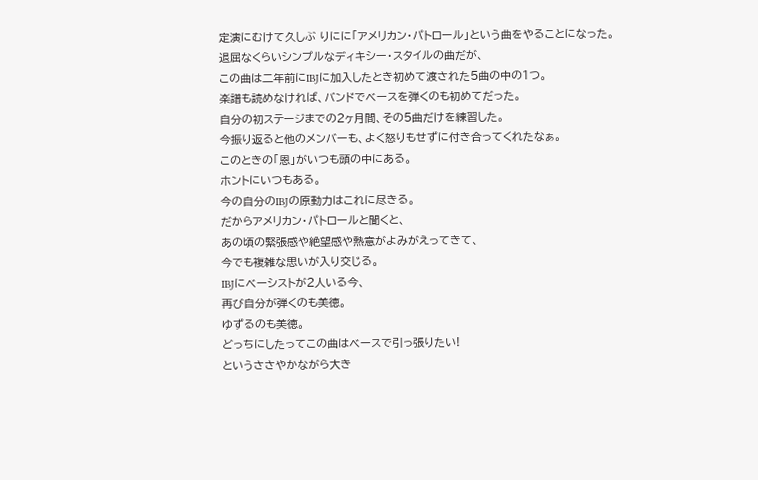定演にむけて久しぶ りにに「アメリカン・パトロール」という曲をやることになった。
退屈なくらいシンプルなディキシー・スタイルの曲だが、
この曲は二年前にIBJに加入したとき初めて渡された5曲の中の1つ。
楽譜も読めなければ、バンドでベースを弾くのも初めてだった。
自分の初ステージまでの2ヶ月間、その5曲だけを練習した。
今振り返ると他のメンバーも、よく怒りもせずに付き合ってくれたなぁ。
このときの「恩」がいつも頭の中にある。
ホントにいつもある。
今の自分のIBJの原動力はこれに尽きる。
だからアメリカン・パトロールと聞くと、
あの頃の緊張感や絶望感や熱意がよみがえってきて、
今でも複雑な思いが入り交じる。
IBJにベーシストが2人いる今、
再び自分が弾くのも美徳。
ゆずるのも美徳。
どっちにしたってこの曲はベースで引っ張りたい!
というささやかながら大き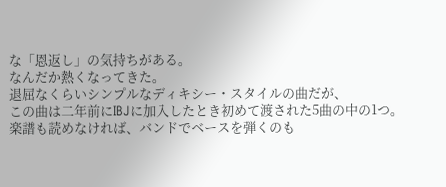な「恩返し」の気持ちがある。
なんだか熱くなってきた。
退屈なくらいシンプルなディキシー・スタイルの曲だが、
この曲は二年前にIBJに加入したとき初めて渡された5曲の中の1つ。
楽譜も読めなければ、バンドでベースを弾くのも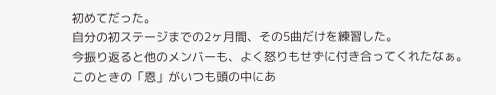初めてだった。
自分の初ステージまでの2ヶ月間、その5曲だけを練習した。
今振り返ると他のメンバーも、よく怒りもせずに付き合ってくれたなぁ。
このときの「恩」がいつも頭の中にあ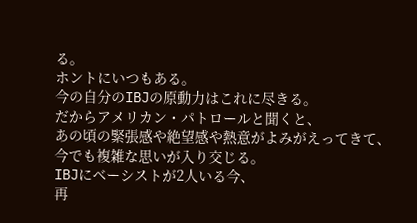る。
ホントにいつもある。
今の自分のIBJの原動力はこれに尽きる。
だからアメリカン・パトロールと聞くと、
あの頃の緊張感や絶望感や熱意がよみがえってきて、
今でも複雑な思いが入り交じる。
IBJにベーシストが2人いる今、
再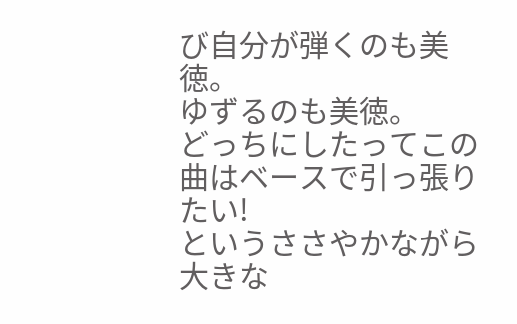び自分が弾くのも美徳。
ゆずるのも美徳。
どっちにしたってこの曲はベースで引っ張りたい!
というささやかながら大きな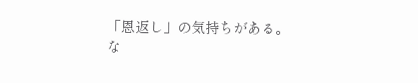「恩返し」の気持ちがある。
な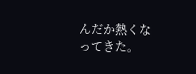んだか熱くなってきた。